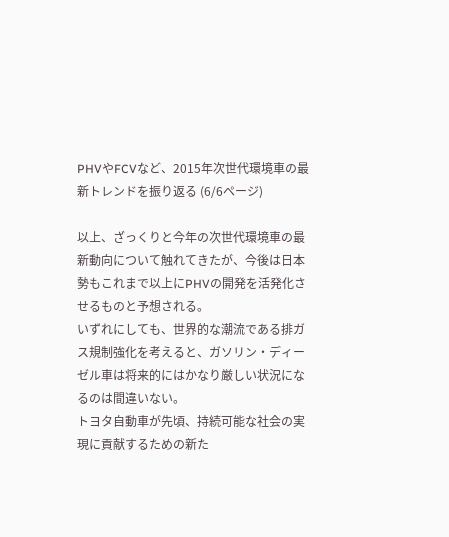PHVやFCVなど、2015年次世代環境車の最新トレンドを振り返る (6/6ページ)

以上、ざっくりと今年の次世代環境車の最新動向について触れてきたが、今後は日本勢もこれまで以上にPHVの開発を活発化させるものと予想される。
いずれにしても、世界的な潮流である排ガス規制強化を考えると、ガソリン・ディーゼル車は将来的にはかなり厳しい状況になるのは間違いない。
トヨタ自動車が先頃、持続可能な社会の実現に貢献するための新た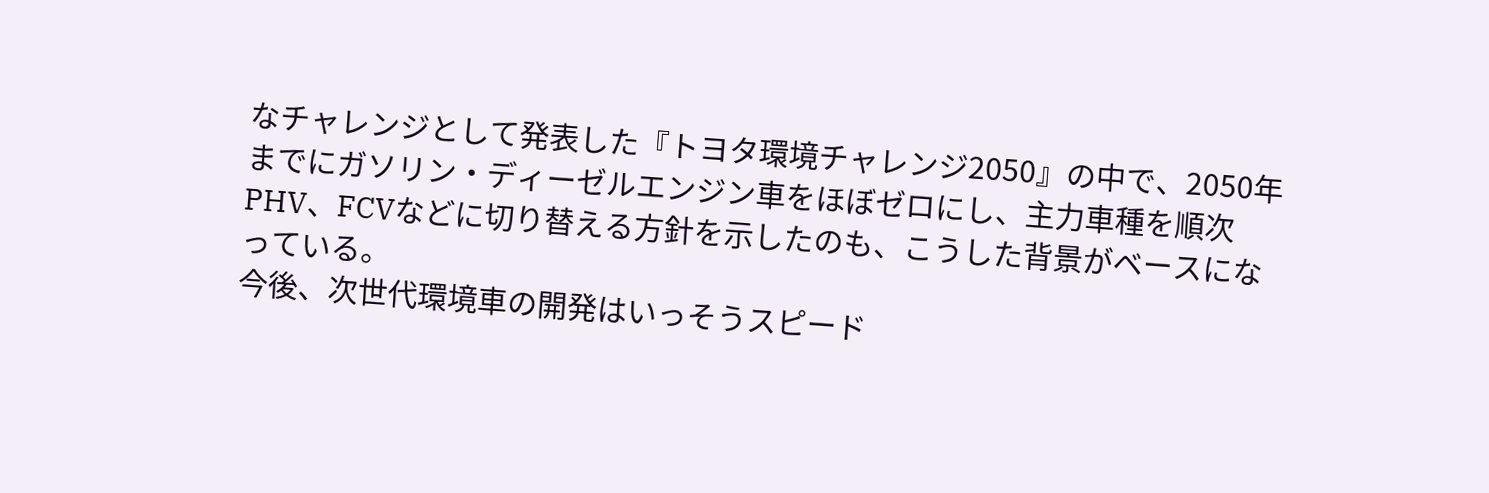なチャレンジとして発表した『トヨタ環境チャレンジ2050』の中で、2050年までにガソリン・ディーゼルエンジン車をほぼゼロにし、主力車種を順次PHV、FCVなどに切り替える方針を示したのも、こうした背景がベースになっている。
今後、次世代環境車の開発はいっそうスピード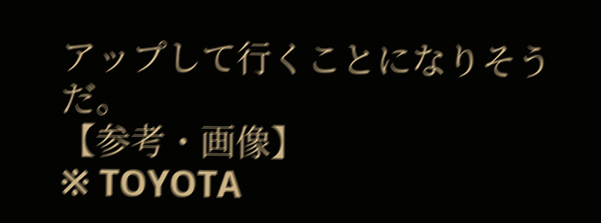アップして行くことになりそうだ。
【参考・画像】
※ TOYOTA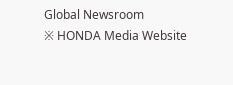Global Newsroom
※ HONDA Media Website